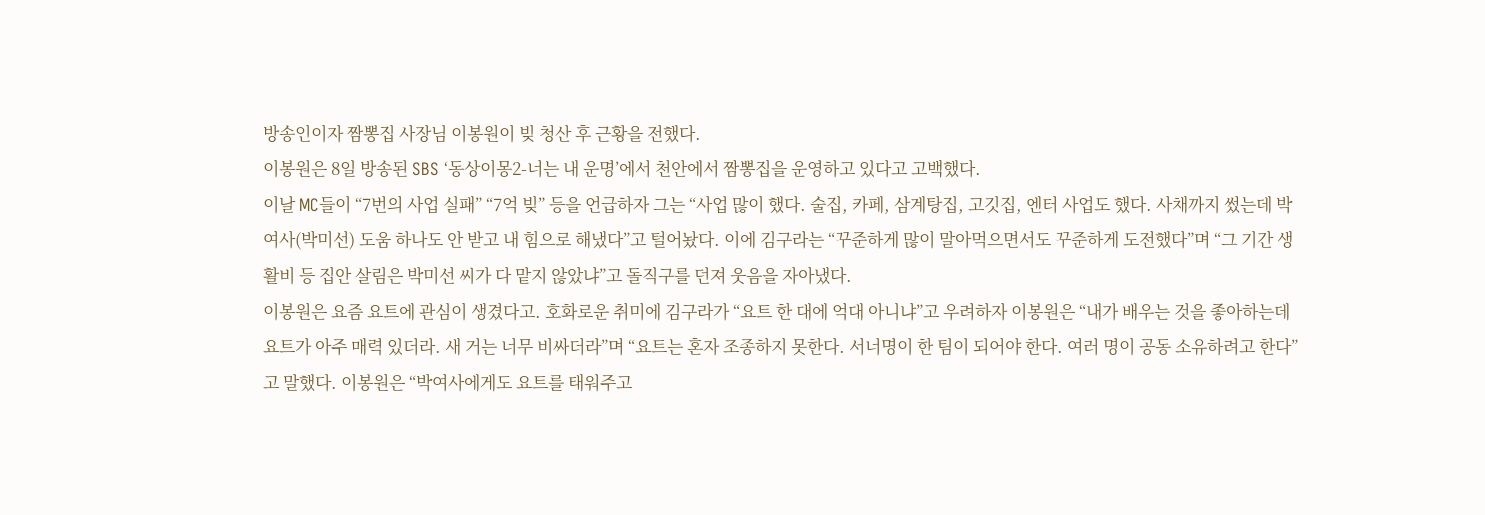방송인이자 짬뽕집 사장님 이봉원이 빚 청산 후 근황을 전했다.
이봉원은 8일 방송된 SBS ‘동상이몽2-너는 내 운명’에서 천안에서 짬뽕집을 운영하고 있다고 고백했다.
이날 MC들이 “7번의 사업 실패” “7억 빚” 등을 언급하자 그는 “사업 많이 했다. 술집, 카페, 삼계탕집, 고깃집, 엔터 사업도 했다. 사채까지 썼는데 박여사(박미선) 도움 하나도 안 받고 내 힘으로 해냈다”고 털어놨다. 이에 김구라는 “꾸준하게 많이 말아먹으면서도 꾸준하게 도전했다”며 “그 기간 생활비 등 집안 살림은 박미선 씨가 다 맡지 않았냐”고 돌직구를 던져 웃음을 자아냈다.
이봉원은 요즘 요트에 관심이 생겼다고. 호화로운 취미에 김구라가 “요트 한 대에 억대 아니냐”고 우려하자 이봉원은 “내가 배우는 것을 좋아하는데 요트가 아주 매력 있더라. 새 거는 너무 비싸더라”며 “요트는 혼자 조종하지 못한다. 서너명이 한 팀이 되어야 한다. 여러 명이 공동 소유하려고 한다”고 말했다. 이봉원은 “박여사에게도 요트를 태워주고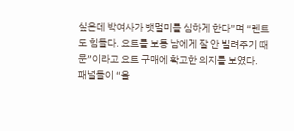싶은데 박여사가 뱃멀미를 심하게 한다”며 “렌트도 힘들다. 요트를 보통 남에게 잘 안 빌려주기 때문”이라고 요트 구매에 확고한 의지를 보였다.
패널들이 “올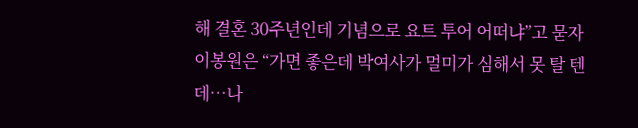해 결혼 30주년인데 기념으로 요트 투어 어떠냐”고 묻자 이봉원은 “가면 좋은데 박여사가 멀미가 심해서 못 탈 텐데…나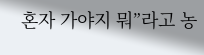혼자 가야지 뭐”라고 농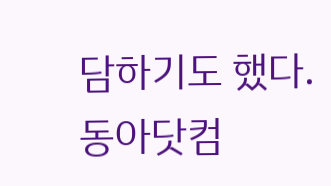담하기도 했다.
동아닷컴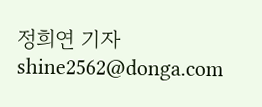정희연 기자 shine2562@donga.com